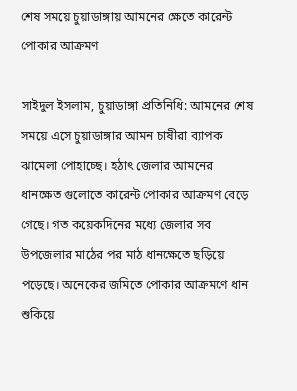শেষ সময়ে চুয়াডাঙ্গায় আমনের ক্ষেতে কারেন্ট পোকার আক্রমণ

সাইদুল ইসলাম, চুয়াডাঙ্গা প্রতিনিধি: আমনের শেষ সময়ে এসে চুয়াডাঙ্গার আমন চাষীরা ব্যাপক ঝামেলা পোহাচ্ছে। হঠাৎ জেলার আমনের ধানক্ষেত গুলোতে কারেন্ট পোকার আক্রমণ বেড়ে গেছে। গত কয়েকদিনের মধ্যে জেলার সব উপজেলার মাঠের পর মাঠ ধানক্ষেতে ছড়িয়ে পড়েছে। অনেকের জমিতে পোকার আক্রমণে ধান শুকিয়ে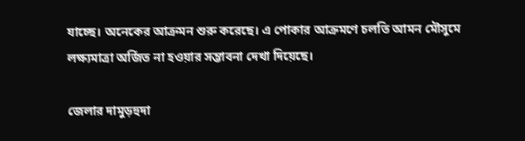যাচ্ছে। অনেকের আক্রমন শুরু করেছে। এ পোকার আক্রমণে চলতি আমন মৌসুমে লক্ষ্যমাত্রা অর্জিত না হওয়ার সম্ভাবনা দেখা দিয়েছে।

জেলার দামুড়হুদা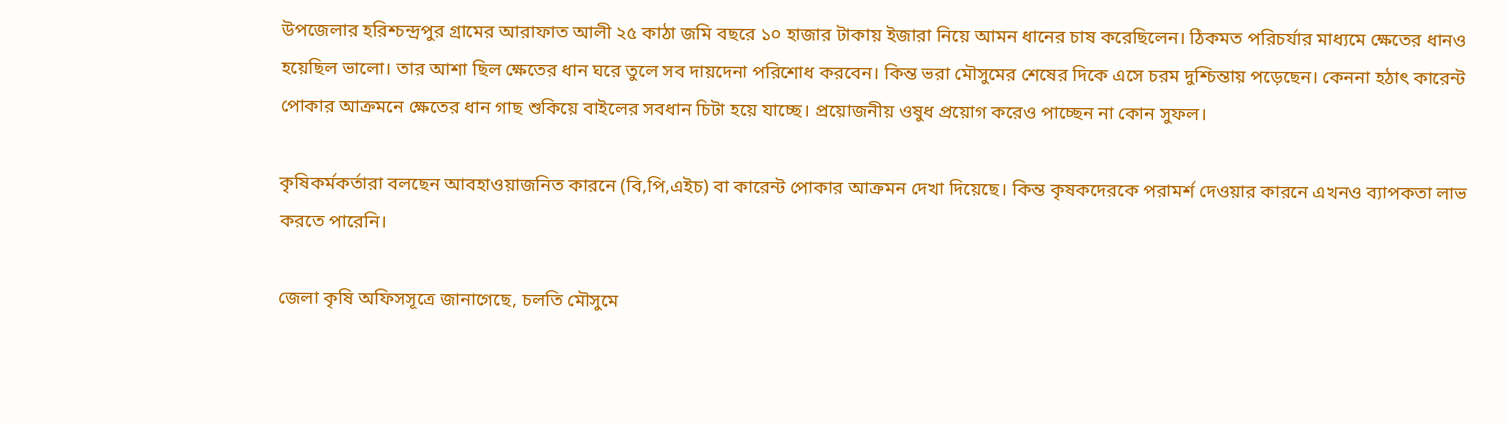উপজেলার হরিশ্চন্দ্রপুর গ্রামের আরাফাত আলী ২৫ কাঠা জমি বছরে ১০ হাজার টাকায় ইজারা নিয়ে আমন ধানের চাষ করেছিলেন। ঠিকমত পরিচর্যার মাধ্যমে ক্ষেতের ধানও হয়েছিল ভালো। তার আশা ছিল ক্ষেতের ধান ঘরে তুলে সব দায়দেনা পরিশোধ করবেন। কিন্ত ভরা মৌসুমের শেষের দিকে এসে চরম দুশ্চিন্তায় পড়েছেন। কেননা হঠাৎ কারেন্ট পোকার আক্রমনে ক্ষেতের ধান গাছ শুকিয়ে বাইলের সবধান চিটা হয়ে যাচ্ছে। প্রয়োজনীয় ওষুধ প্রয়োগ করেও পাচ্ছেন না কোন সুফল।

কৃষিকর্মকর্তারা বলছেন আবহাওয়াজনিত কারনে (বি,পি,এইচ) বা কারেন্ট পোকার আক্রমন দেখা দিয়েছে। কিন্ত কৃষকদেরকে পরামর্শ দেওয়ার কারনে এখনও ব্যাপকতা লাভ করতে পারেনি।

জেলা কৃষি অফিসসূত্রে জানাগেছে, চলতি মৌসুমে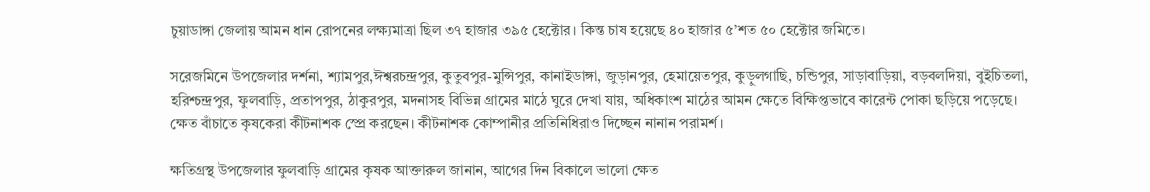চুয়াডাঙ্গা জেলায় আমন ধান রোপনের লক্ষ্যমাত্রা ছিল ৩৭ হাজার ৩৯৫ হেক্টোর। কিন্ত চাষ হয়েছে ৪০ হাজার ৫’শত ৫০ হেক্টোর জমিতে।

সরেজমিনে উপজেলার দর্শনা, শ্যামপুর,ঈশ্বরচন্দ্রপুর, কুতুবপুর-মুন্সিপুর, কানাইডাঙ্গা, জুড়ানপুর, হেমায়েতপুর, কুড়ুলগাছি, চন্ডিপুর, সাড়াবাড়িয়া, বড়বলদিয়া, বুইচিতলা, হরিশ্চন্দ্রপুর, ফুলবাড়ি, প্রতাপপুর, ঠাকুরপুর, মদনাসহ বিভিন্ন গ্রামের মাঠে ঘুরে দেখা যায়, অধিকাংশ মাঠের আমন ক্ষেতে বিক্ষিপ্তভাবে কারেন্ট পোকা ছড়িয়ে পড়েছে। ক্ষেত বাঁচাতে কৃষকেরা কীটনাশক স্প্রে করছেন। কীটনাশক কোম্পানীর প্রতিনিধিরাও দিচ্ছেন নানান পরামর্শ।

ক্ষতিগ্রস্থ উপজেলার ফুলবাড়ি গ্রামের কৃষক আক্তারুল জানান, আগের দিন বিকালে ভালো ক্ষেত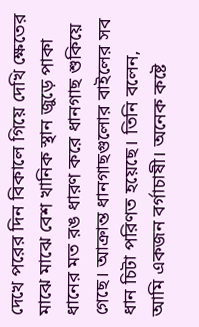দেখে পরের দিন বিকালে গিয়ে দেখি ক্ষেতের মাঝে মাঝে বেশ খানিক স্থান জুড়ে পাকা ধানের মত রঙ ধারণ করে ধানগাছ শুকিয়ে গেছে। আক্রান্ত ধানগাছগুলোর বাইলের সব ধান চিটা পরিণত হয়েছে। তিনি বলেন, আমি একজন বর্গাচাষী। অনেক কষ্টে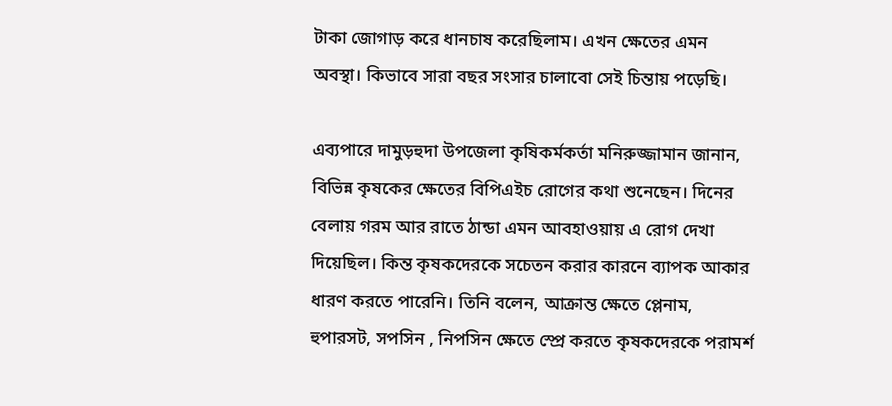টাকা জোগাড় করে ধানচাষ করেছিলাম। এখন ক্ষেতের এমন অবস্থা। কিভাবে সারা বছর সংসার চালাবো সেই চিন্তায় পড়েছি।

এব্যপারে দামুড়হুদা উপজেলা কৃষিকর্মকর্তা মনিরুজ্জামান জানান, বিভিন্ন কৃষকের ক্ষেতের বিপিএইচ রোগের কথা শুনেছেন। দিনের বেলায় গরম আর রাতে ঠান্ডা এমন আবহাওয়ায় এ রোগ দেখা দিয়েছিল। কিন্ত কৃষকদেরকে সচেতন করার কারনে ব্যাপক আকার ধারণ করতে পারেনি। তিনি বলেন, আক্রান্ত ক্ষেতে প্লেনাম, হুপারসট, সপসিন , নিপসিন ক্ষেতে স্প্রে করতে কৃষকদেরকে পরামর্শ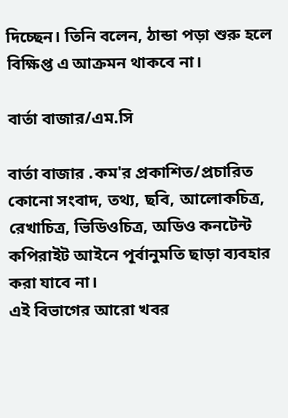দিচ্ছেন। তিনি বলেন, ঠান্ডা পড়া শুরু হলে বিক্ষিপ্ত এ আক্রমন থাকবে না।

বার্তা বাজার/এম.সি

বার্তা বাজার .কম'র প্রকাশিত/প্রচারিত কোনো সংবাদ, তথ্য, ছবি, আলোকচিত্র, রেখাচিত্র, ভিডিওচিত্র, অডিও কনটেন্ট কপিরাইট আইনে পূর্বানুমতি ছাড়া ব্যবহার করা যাবে না।
এই বিভাগের আরো খবর